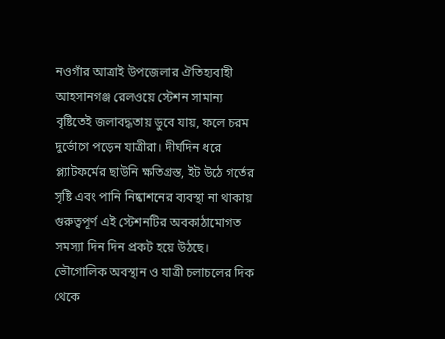নওগাঁর আত্রাই উপজেলার ঐতিহ্যবাহী আহসানগঞ্জ রেলওয়ে স্টেশন সামান্য বৃষ্টিতেই জলাবদ্ধতায় ডুবে যায়, ফলে চরম দুর্ভোগে পড়েন যাত্রীরা। দীর্ঘদিন ধরে প্ল্যাটফর্মের ছাউনি ক্ষতিগ্রস্ত, ইট উঠে গর্তের সৃষ্টি এবং পানি নিষ্কাশনের ব্যবস্থা না থাকায় গুরুত্বপূর্ণ এই স্টেশনটির অবকাঠামোগত সমস্যা দিন দিন প্রকট হয়ে উঠছে।
ভৌগোলিক অবস্থান ও যাত্রী চলাচলের দিক থেকে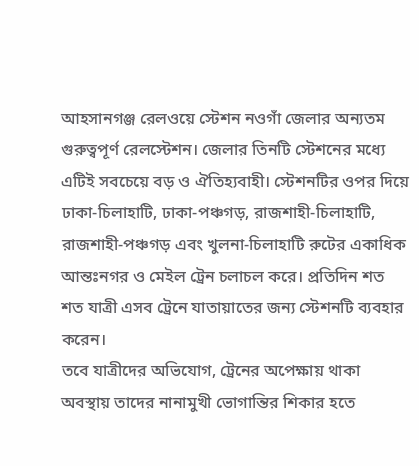আহসানগঞ্জ রেলওয়ে স্টেশন নওগাঁ জেলার অন্যতম গুরুত্বপূর্ণ রেলস্টেশন। জেলার তিনটি স্টেশনের মধ্যে এটিই সবচেয়ে বড় ও ঐতিহ্যবাহী। স্টেশনটির ওপর দিয়ে ঢাকা-চিলাহাটি, ঢাকা-পঞ্চগড়, রাজশাহী-চিলাহাটি, রাজশাহী-পঞ্চগড় এবং খুলনা-চিলাহাটি রুটের একাধিক আন্তঃনগর ও মেইল ট্রেন চলাচল করে। প্রতিদিন শত শত যাত্রী এসব ট্রেনে যাতায়াতের জন্য স্টেশনটি ব্যবহার করেন।
তবে যাত্রীদের অভিযোগ, ট্রেনের অপেক্ষায় থাকা অবস্থায় তাদের নানামুখী ভোগান্তির শিকার হতে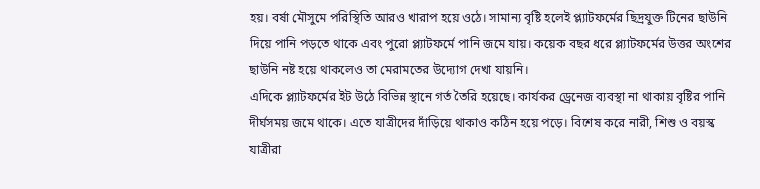হয়। বর্ষা মৌসুমে পরিস্থিতি আরও খারাপ হয়ে ওঠে। সামান্য বৃষ্টি হলেই প্ল্যাটফর্মের ছিদ্রযুক্ত টিনের ছাউনি দিয়ে পানি পড়তে থাকে এবং পুরো প্ল্যাটফর্মে পানি জমে যায়। কয়েক বছর ধরে প্ল্যাটফর্মের উত্তর অংশের ছাউনি নষ্ট হয়ে থাকলেও তা মেরামতের উদ্যোগ দেখা যায়নি।
এদিকে প্ল্যাটফর্মের ইট উঠে বিভিন্ন স্থানে গর্ত তৈরি হয়েছে। কার্যকর ড্রেনেজ ব্যবস্থা না থাকায় বৃষ্টির পানি দীর্ঘসময় জমে থাকে। এতে যাত্রীদের দাঁড়িয়ে থাকাও কঠিন হয়ে পড়ে। বিশেষ করে নারী, শিশু ও বয়স্ক যাত্রীরা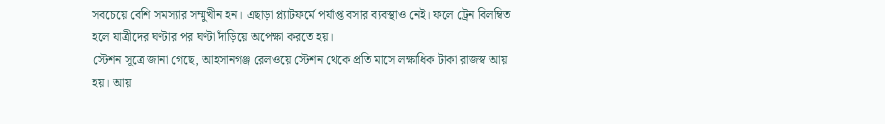সবচেয়ে বেশি সমস্যার সম্মুখীন হন। এছাড়া প্ল্যাটফর্মে পর্যাপ্ত বসার ব্যবস্থাও নেই। ফলে ট্রেন বিলম্বিত হলে যাত্রীদের ঘণ্টার পর ঘণ্টা দাঁড়িয়ে অপেক্ষা করতে হয়।
স্টেশন সূত্রে জানা গেছে, আহসানগঞ্জ রেলওয়ে স্টেশন থেকে প্রতি মাসে লক্ষাধিক টাকা রাজস্ব আয় হয়। আয়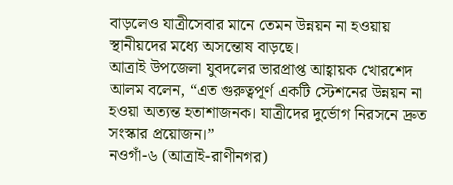বাড়লেও যাত্রীসেবার মানে তেমন উন্নয়ন না হওয়ায় স্থানীয়দের মধ্যে অসন্তোষ বাড়ছে।
আত্রাই উপজেলা যুবদলের ভারপ্রাপ্ত আহ্বায়ক খোরশেদ আলম বলেন, “এত গুরুত্বপূর্ণ একটি স্টেশনের উন্নয়ন না হওয়া অত্যন্ত হতাশাজনক। যাত্রীদের দুর্ভোগ নিরসনে দ্রুত সংস্কার প্রয়োজন।”
নওগাঁ-৬ (আত্রাই-রাণীনগর)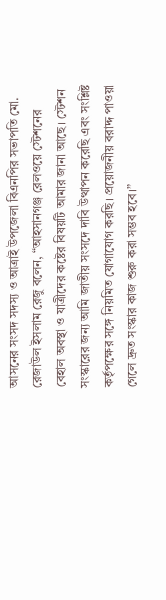আসনের সংসদ সদস্য ও আত্রাই উপজেলা বিএনপির সভাপতি মো. রেজাউল ইসলাম রেজু বলেন, “আহসানগঞ্জ রেলওয়ে স্টেশনের বেহাল অবস্থা ও যাত্রীদের কষ্টের বিষয়টি আমার জানা আছে। স্টেশন সংস্কারের জন্য আমি জাতীয় সংসদে দাবি উত্থাপন করেছি এবং সংশ্লিষ্ট কর্তৃপক্ষের সঙ্গে নিয়মিত যোগাযোগ করছি। প্রয়োজনীয় বরাদ্দ পাওয়া গেলে দ্রুত সংস্কার কাজ শুরু করা সম্ভব হবে।”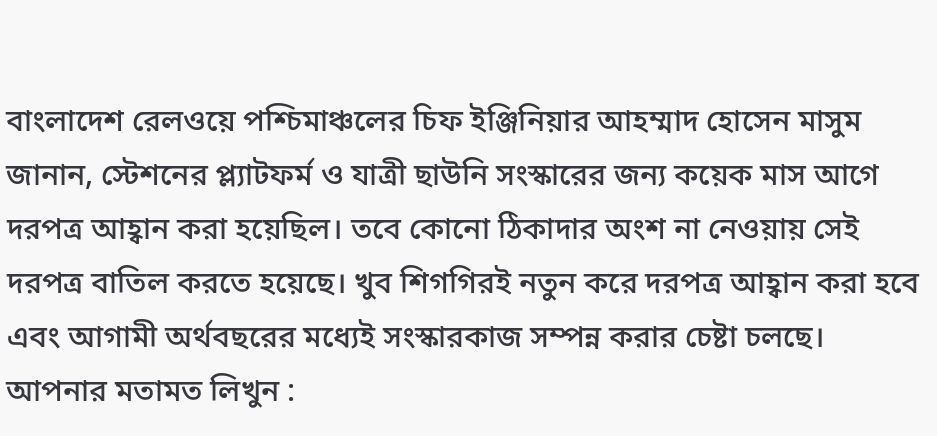বাংলাদেশ রেলওয়ে পশ্চিমাঞ্চলের চিফ ইঞ্জিনিয়ার আহম্মাদ হোসেন মাসুম জানান, স্টেশনের প্ল্যাটফর্ম ও যাত্রী ছাউনি সংস্কারের জন্য কয়েক মাস আগে দরপত্র আহ্বান করা হয়েছিল। তবে কোনো ঠিকাদার অংশ না নেওয়ায় সেই দরপত্র বাতিল করতে হয়েছে। খুব শিগগিরই নতুন করে দরপত্র আহ্বান করা হবে এবং আগামী অর্থবছরের মধ্যেই সংস্কারকাজ সম্পন্ন করার চেষ্টা চলছে।
আপনার মতামত লিখুন :